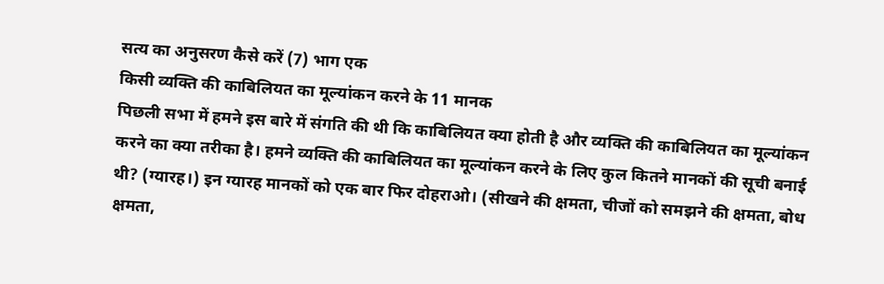सत्य का अनुसरण कैसे करें (7) भाग एक
किसी व्यक्ति की काबिलियत का मूल्यांकन करने के 11 मानक
पिछली सभा में हमने इस बारे में संगति की थी कि काबिलियत क्या होती है और व्यक्ति की काबिलियत का मूल्यांकन करने का क्या तरीका है। हमने व्यक्ति की काबिलियत का मूल्यांकन करने के लिए कुल कितने मानकों की सूची बनाई थी? (ग्यारह।) इन ग्यारह मानकों को एक बार फिर दोहराओ। (सीखने की क्षमता, चीजों को समझने की क्षमता, बोध क्षमता,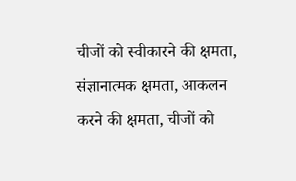चीजों को स्वीकारने की क्षमता, संज्ञानात्मक क्षमता, आकलन करने की क्षमता, चीजों को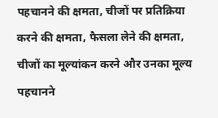पहचानने की क्षमता, चीजों पर प्रतिक्रिया करने की क्षमता, फैसला लेने की क्षमता, चीजों का मूल्यांकन करने और उनका मूल्य पहचानने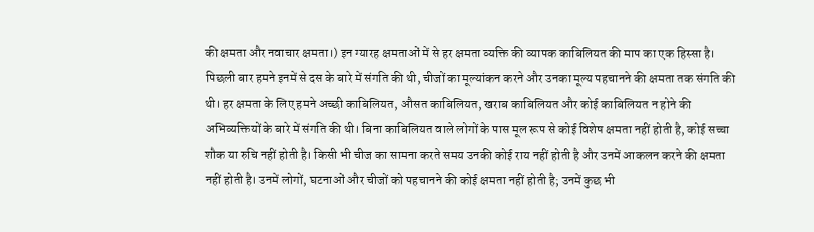की क्षमता और नवाचार क्षमता।) इन ग्यारह क्षमताओं में से हर क्षमता व्यक्ति की व्यापक काबिलियत की माप का एक हिस्सा है। पिछली बार हमने इनमें से दस के बारे में संगति की थी, चीजों का मूल्यांकन करने और उनका मूल्य पहचानने की क्षमता तक संगति की थी। हर क्षमता के लिए हमने अच्छी काबिलियत, औसत काबिलियत, खराब काबिलियत और कोई काबिलियत न होने की अभिव्यक्तियों के बारे में संगति की थी। बिना काबिलियत वाले लोगों के पास मूल रूप से कोई विशेष क्षमता नहीं होती है, कोई सच्चा शौक या रुचि नहीं होती है। किसी भी चीज का सामना करते समय उनकी कोई राय नहीं होती है और उनमें आकलन करने की क्षमता नहीं होती है। उनमें लोगों, घटनाओं और चीजों को पहचानने की कोई क्षमता नहीं होती है; उनमें कुछ भी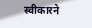स्वीकारने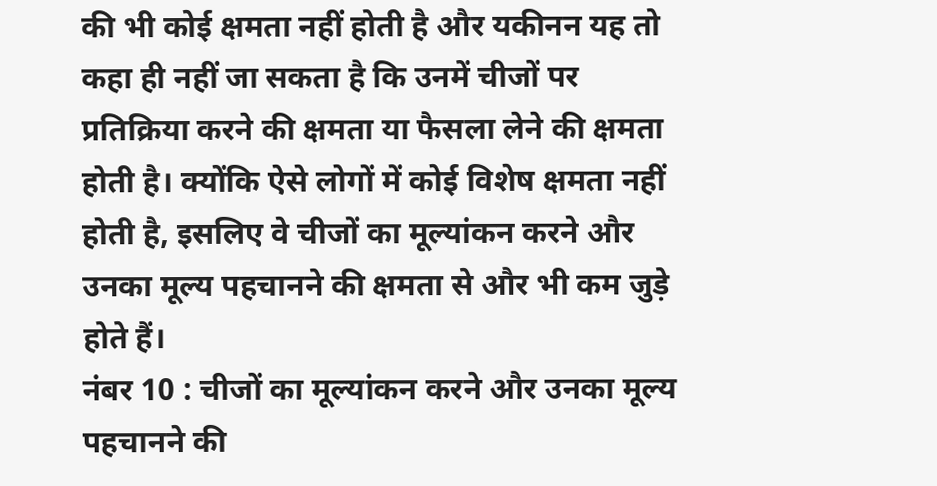की भी कोई क्षमता नहीं होती है और यकीनन यह तो कहा ही नहीं जा सकता है कि उनमें चीजों पर प्रतिक्रिया करने की क्षमता या फैसला लेने की क्षमता होती है। क्योंकि ऐसे लोगों में कोई विशेष क्षमता नहीं होती है, इसलिए वे चीजों का मूल्यांकन करने और उनका मूल्य पहचानने की क्षमता से और भी कम जुड़े होते हैं।
नंबर 10 : चीजों का मूल्यांकन करने और उनका मूल्य पहचानने की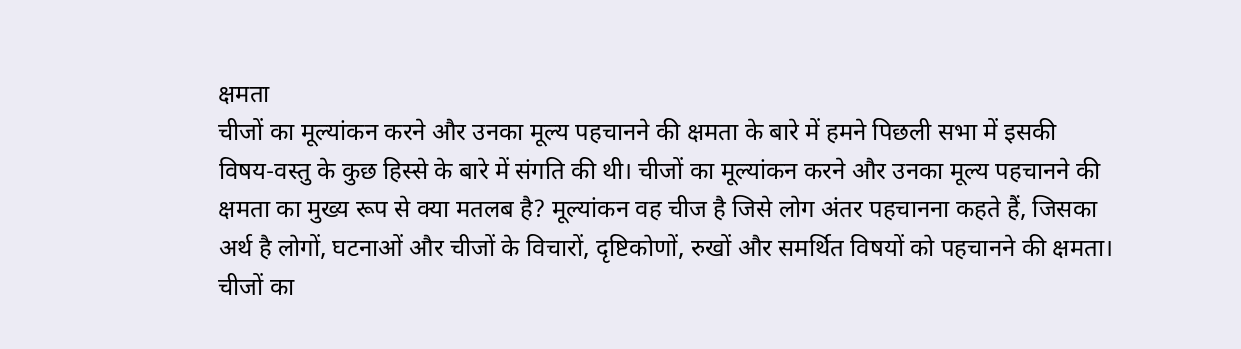क्षमता
चीजों का मूल्यांकन करने और उनका मूल्य पहचानने की क्षमता के बारे में हमने पिछली सभा में इसकी विषय-वस्तु के कुछ हिस्से के बारे में संगति की थी। चीजों का मूल्यांकन करने और उनका मूल्य पहचानने की क्षमता का मुख्य रूप से क्या मतलब है? मूल्यांकन वह चीज है जिसे लोग अंतर पहचानना कहते हैं, जिसका अर्थ है लोगों, घटनाओं और चीजों के विचारों, दृष्टिकोणों, रुखों और समर्थित विषयों को पहचानने की क्षमता। चीजों का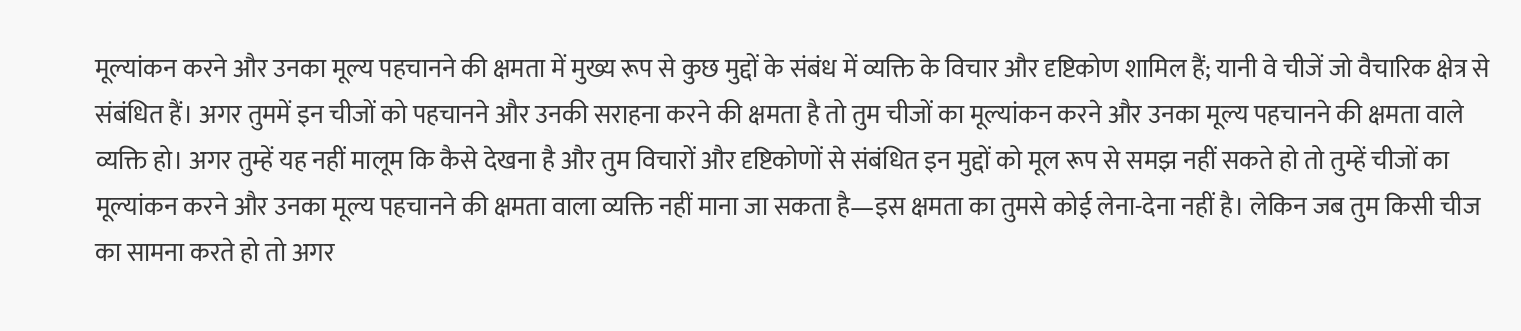मूल्यांकन करने और उनका मूल्य पहचानने की क्षमता में मुख्य रूप से कुछ मुद्दों के संबंध में व्यक्ति के विचार और दृष्टिकोण शामिल हैं; यानी वे चीजें जो वैचारिक क्षेत्र से संबंधित हैं। अगर तुममें इन चीजों को पहचानने और उनकी सराहना करने की क्षमता है तो तुम चीजों का मूल्यांकन करने और उनका मूल्य पहचानने की क्षमता वाले व्यक्ति हो। अगर तुम्हें यह नहीं मालूम कि कैसे देखना है और तुम विचारों और दृष्टिकोणों से संबंधित इन मुद्दों को मूल रूप से समझ नहीं सकते हो तो तुम्हें चीजों का मूल्यांकन करने और उनका मूल्य पहचानने की क्षमता वाला व्यक्ति नहीं माना जा सकता है—इस क्षमता का तुमसे कोई लेना-देना नहीं है। लेकिन जब तुम किसी चीज का सामना करते हो तो अगर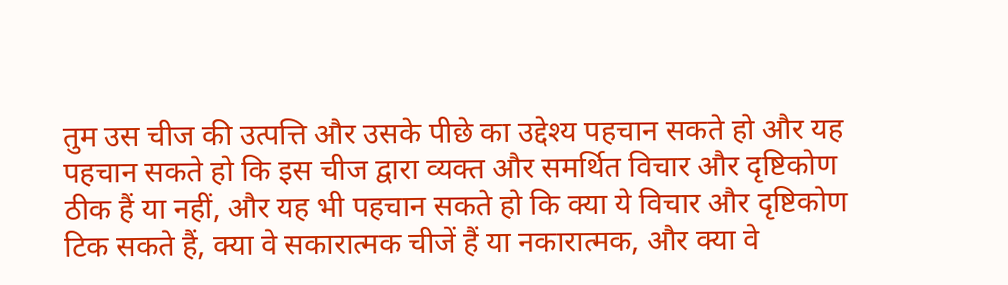तुम उस चीज की उत्पत्ति और उसके पीछे का उद्देश्य पहचान सकते हो और यह पहचान सकते हो कि इस चीज द्वारा व्यक्त और समर्थित विचार और दृष्टिकोण ठीक हैं या नहीं, और यह भी पहचान सकते हो कि क्या ये विचार और दृष्टिकोण टिक सकते हैं, क्या वे सकारात्मक चीजें हैं या नकारात्मक, और क्या वे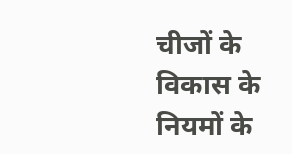चीजों के विकास के नियमों के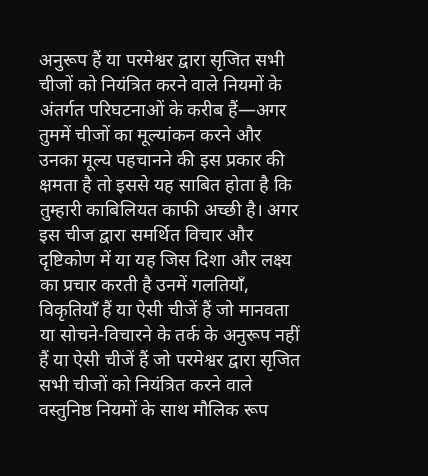अनुरूप हैं या परमेश्वर द्वारा सृजित सभी चीजों को नियंत्रित करने वाले नियमों के अंतर्गत परिघटनाओं के करीब हैं—अगर तुममें चीजों का मूल्यांकन करने और उनका मूल्य पहचानने की इस प्रकार की क्षमता है तो इससे यह साबित होता है कि तुम्हारी काबिलियत काफी अच्छी है। अगर इस चीज द्वारा समर्थित विचार और दृष्टिकोण में या यह जिस दिशा और लक्ष्य का प्रचार करती है उनमें गलतियाँ, विकृतियाँ हैं या ऐसी चीजें हैं जो मानवता या सोचने-विचारने के तर्क के अनुरूप नहीं हैं या ऐसी चीजें हैं जो परमेश्वर द्वारा सृजित सभी चीजों को नियंत्रित करने वाले वस्तुनिष्ठ नियमों के साथ मौलिक रूप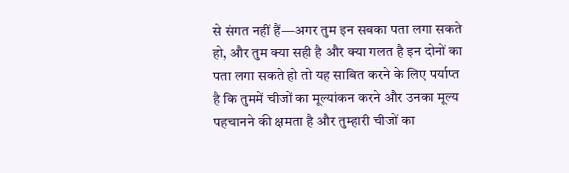से संगत नहीं हैं—अगर तुम इन सबका पता लगा सकते हो, और तुम क्या सही है और क्या गलत है इन दोनों का पता लगा सकते हो तो यह साबित करने के लिए पर्याप्त है कि तुममें चीजों का मूल्यांकन करने और उनका मूल्य पहचानने की क्षमता है और तुम्हारी चीजों का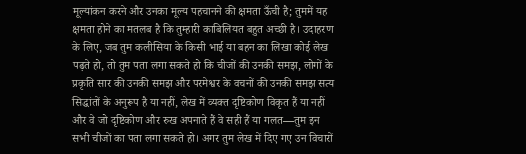मूल्यांकन करने और उनका मूल्य पहचानने की क्षमता ऊँची है; तुममें यह क्षमता होने का मतलब है कि तुम्हारी काबिलियत बहुत अच्छी है। उदाहरण के लिए, जब तुम कलीसिया के किसी भाई या बहन का लिखा कोई लेख पढ़ते हो, तो तुम पता लगा सकते हो कि चीजों की उनकी समझ, लोगों के प्रकृति सार की उनकी समझ और परमेश्वर के वचनों की उनकी समझ सत्य सिद्धांतों के अनुरूप है या नहीं, लेख में व्यक्त दृष्टिकोण विकृत हैं या नहीं और वे जो दृष्टिकोण और रुख अपनाते हैं वे सही हैं या गलत—तुम इन सभी चीजों का पता लगा सकते हो। अगर तुम लेख में दिए गए उन विचारों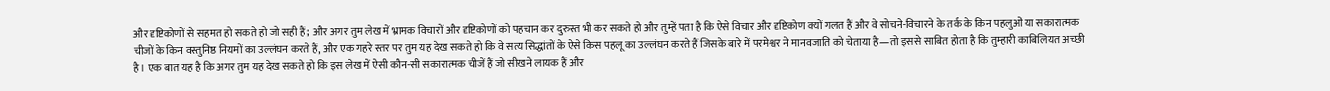और दृष्टिकोणों से सहमत हो सकते हो जो सही हैं; और अगर तुम लेख में भ्रामक विचारों और दृष्टिकोणों को पहचान कर दुरुस्त भी कर सकते हो और तुम्हें पता है कि ऐसे विचार और दृष्टिकोण क्यों गलत हैं और वे सोचने-विचारने के तर्क के किन पहलुओं या सकारात्मक चीजों के किन वस्तुनिष्ठ नियमों का उल्लंघन करते हैं, और एक गहरे स्तर पर तुम यह देख सकते हो कि वे सत्य सिद्धांतों के ऐसे किस पहलू का उल्लंघन करते हैं जिसके बारे में परमेश्वर ने मानवजाति को चेताया है—तो इससे साबित होता है कि तुम्हारी काबिलियत अच्छी है। एक बात यह है कि अगर तुम यह देख सकते हो कि इस लेख में ऐसी कौन-सी सकारात्मक चीजें हैं जो सीखने लायक हैं और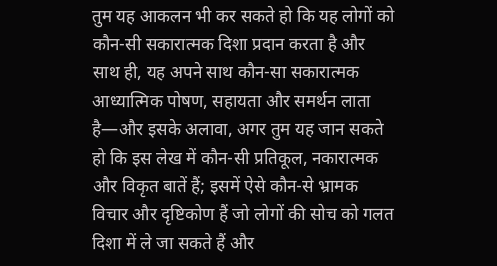तुम यह आकलन भी कर सकते हो कि यह लोगों को कौन-सी सकारात्मक दिशा प्रदान करता है और साथ ही, यह अपने साथ कौन-सा सकारात्मक आध्यात्मिक पोषण, सहायता और समर्थन लाता है—और इसके अलावा, अगर तुम यह जान सकते हो कि इस लेख में कौन-सी प्रतिकूल, नकारात्मक और विकृत बातें हैं; इसमें ऐसे कौन-से भ्रामक विचार और दृष्टिकोण हैं जो लोगों की सोच को गलत दिशा में ले जा सकते हैं और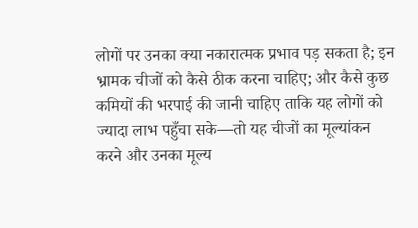लोगों पर उनका क्या नकारात्मक प्रभाव पड़ सकता है; इन भ्रामक चीजों को कैसे ठीक करना चाहिए; और कैसे कुछ कमियों की भरपाई की जानी चाहिए ताकि यह लोगों को ज्यादा लाभ पहुँचा सके—तो यह चीजों का मूल्यांकन करने और उनका मूल्य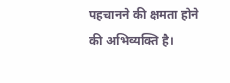पहचानने की क्षमता होने की अभिव्यक्ति है।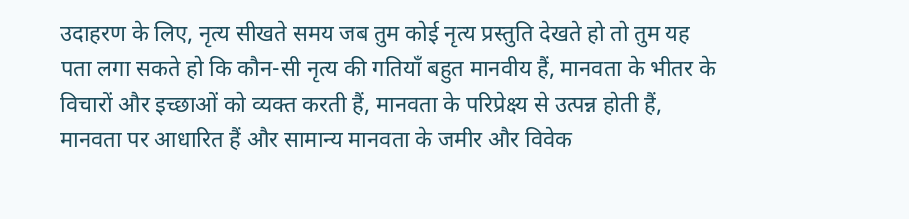उदाहरण के लिए, नृत्य सीखते समय जब तुम कोई नृत्य प्रस्तुति देखते हो तो तुम यह पता लगा सकते हो कि कौन-सी नृत्य की गतियाँ बहुत मानवीय हैं, मानवता के भीतर के विचारों और इच्छाओं को व्यक्त करती हैं, मानवता के परिप्रेक्ष्य से उत्पन्न होती हैं, मानवता पर आधारित हैं और सामान्य मानवता के जमीर और विवेक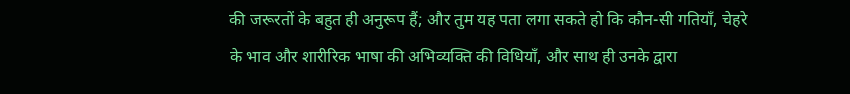की जरूरतों के बहुत ही अनुरूप हैं; और तुम यह पता लगा सकते हो कि कौन-सी गतियाँ, चेहरे के भाव और शारीरिक भाषा की अभिव्यक्ति की विधियाँ, और साथ ही उनके द्वारा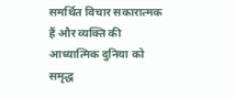समर्थित विचार सकारात्मक हैं और व्यक्ति की आध्यात्मिक दुनिया को समृद्ध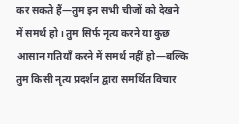कर सकते हैं—तुम इन सभी चीजों को देखने में समर्थ हो। तुम सिर्फ नृत्य करने या कुछ आसान गतियाँ करने में समर्थ नहीं हो—बल्कि तुम किसी नृत्य प्रदर्शन द्वारा समर्थित विचार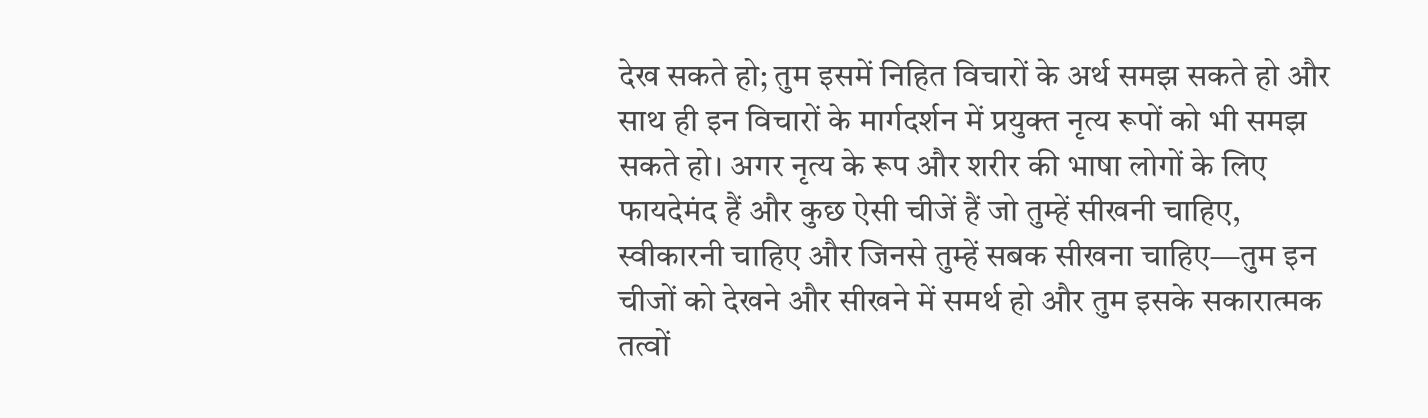देख सकते हो; तुम इसमें निहित विचारों के अर्थ समझ सकते हो और साथ ही इन विचारों के मार्गदर्शन में प्रयुक्त नृत्य रूपों को भी समझ सकते हो। अगर नृत्य के रूप और शरीर की भाषा लोगों के लिए फायदेमंद हैं और कुछ ऐसी चीजें हैं जो तुम्हें सीखनी चाहिए, स्वीकारनी चाहिए और जिनसे तुम्हें सबक सीखना चाहिए—तुम इन चीजों को देखने और सीखने में समर्थ हो और तुम इसके सकारात्मक तत्वों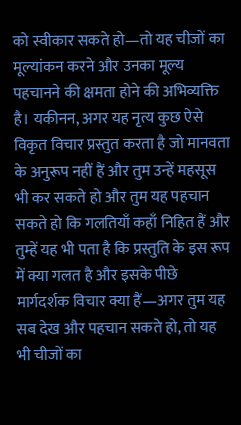को स्वीकार सकते हो—तो यह चीजों का मूल्यांकन करने और उनका मूल्य पहचानने की क्षमता होने की अभिव्यक्ति है। यकीनन, अगर यह नृत्य कुछ ऐसे विकृत विचार प्रस्तुत करता है जो मानवता के अनुरूप नहीं हैं और तुम उन्हें महसूस भी कर सकते हो और तुम यह पहचान सकते हो कि गलतियाँ कहाँ निहित हैं और तुम्हें यह भी पता है कि प्रस्तुति के इस रूप में क्या गलत है और इसके पीछे मार्गदर्शक विचार क्या हैं—अगर तुम यह सब देख और पहचान सकते हो, तो यह भी चीजों का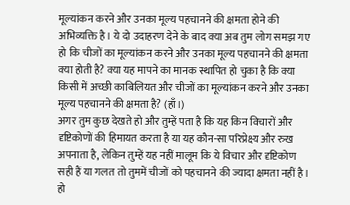मूल्यांकन करने और उनका मूल्य पहचानने की क्षमता होने की अभिव्यक्ति है। ये दो उदाहरण देने के बाद क्या अब तुम लोग समझ गए हो कि चीजों का मूल्यांकन करने और उनका मूल्य पहचानने की क्षमता क्या होती है? क्या यह मापने का मानक स्थापित हो चुका है कि क्या किसी में अच्छी काबिलियत और चीजों का मूल्यांकन करने और उनका मूल्य पहचानने की क्षमता है? (हाँ।)
अगर तुम कुछ देखते हो और तुम्हें पता है कि यह किन विचारों और दृष्टिकोणों की हिमायत करता है या यह कौन-सा परिप्रेक्ष्य और रुख अपनाता है, लेकिन तुम्हें यह नहीं मालूम कि ये विचार और दृष्टिकोण सही हैं या गलत तो तुममें चीजों को पहचानने की ज्यादा क्षमता नहीं है। हो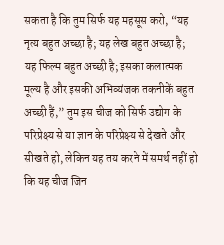सकता है कि तुम सिर्फ यह महसूस करो, “यह नृत्य बहुत अच्छा है; यह लेख बहुत अच्छा है; यह फिल्म बहुत अच्छी है; इसका कलात्मक मूल्य है और इसकी अभिव्यंजक तकनीकें बहुत अच्छी हैं,” तुम इस चीज को सिर्फ उद्योग के परिप्रेक्ष्य से या ज्ञान के परिप्रेक्ष्य से देखते और सीखते हो, लेकिन यह तय करने में समर्थ नहीं हो कि यह चीज जिन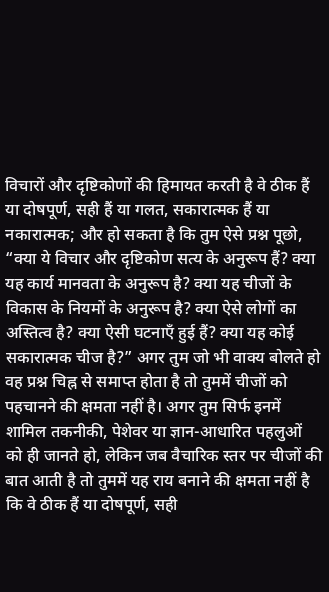विचारों और दृष्टिकोणों की हिमायत करती है वे ठीक हैं या दोषपूर्ण, सही हैं या गलत, सकारात्मक हैं या नकारात्मक; और हो सकता है कि तुम ऐसे प्रश्न पूछो, “क्या ये विचार और दृष्टिकोण सत्य के अनुरूप हैं? क्या यह कार्य मानवता के अनुरूप है? क्या यह चीजों के विकास के नियमों के अनुरूप है? क्या ऐसे लोगों का अस्तित्व है? क्या ऐसी घटनाएँ हुई हैं? क्या यह कोई सकारात्मक चीज है?” अगर तुम जो भी वाक्य बोलते हो वह प्रश्न चिह्न से समाप्त होता है तो तुममें चीजों को पहचानने की क्षमता नहीं है। अगर तुम सिर्फ इनमें शामिल तकनीकी, पेशेवर या ज्ञान-आधारित पहलुओं को ही जानते हो, लेकिन जब वैचारिक स्तर पर चीजों की बात आती है तो तुममें यह राय बनाने की क्षमता नहीं है कि वे ठीक हैं या दोषपूर्ण, सही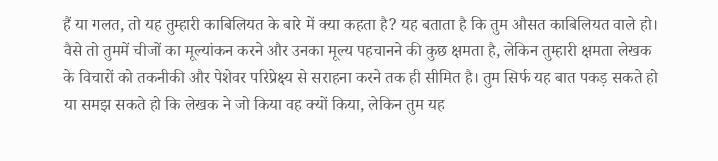हैं या गलत, तो यह तुम्हारी काबिलियत के बारे में क्या कहता है? यह बताता है कि तुम औसत काबिलियत वाले हो। वैसे तो तुममें चीजों का मूल्यांकन करने और उनका मूल्य पहचानने की कुछ क्षमता है, लेकिन तुम्हारी क्षमता लेखक के विचारों को तकनीकी और पेशेवर परिप्रेक्ष्य से सराहना करने तक ही सीमित है। तुम सिर्फ यह बात पकड़ सकते हो या समझ सकते हो कि लेखक ने जो किया वह क्यों किया, लेकिन तुम यह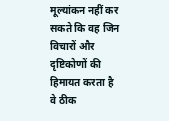मूल्यांकन नहीं कर सकते कि वह जिन विचारों और दृष्टिकोणों की हिमायत करता है वे ठीक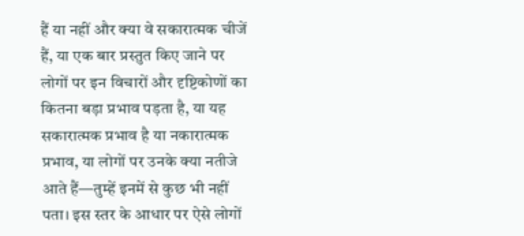हैं या नहीं और क्या वे सकारात्मक चीजें हैं, या एक बार प्रस्तुत किए जाने पर लोगों पर इन विचारों और दृष्टिकोणों का कितना बड़ा प्रभाव पड़ता है, या यह सकारात्मक प्रभाव है या नकारात्मक प्रभाव, या लोगों पर उनके क्या नतीजे आते हैं—तुम्हें इनमें से कुछ भी नहीं पता। इस स्तर के आधार पर ऐसे लोगों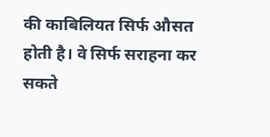की काबिलियत सिर्फ औसत होती है। वे सिर्फ सराहना कर सकते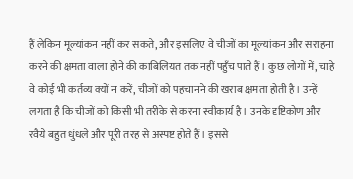हैं लेकिन मूल्यांकन नहीं कर सकते, और इसलिए वे चीजों का मूल्यांकन और सराहना करने की क्षमता वाला होने की काबिलियत तक नहीं पहुँच पाते हैं। कुछ लोगों में, चाहे वे कोई भी कर्तव्य क्यों न करें, चीजों को पहचानने की खराब क्षमता होती है। उन्हें लगता है कि चीजों को किसी भी तरीके से करना स्वीकार्य है। उनके दृष्टिकोण और रवैये बहुत धुंधले और पूरी तरह से अस्पष्ट होते हैं। इससे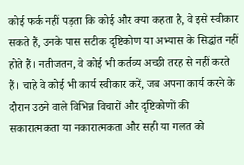कोई फर्क नहीं पड़ता कि कोई और क्या कहता है, वे इसे स्वीकार सकते हैं, उनके पास सटीक दृष्टिकोण या अभ्यास के सिद्धांत नहीं होते हैं। नतीजतन, वे कोई भी कर्तव्य अच्छी तरह से नहीं करते हैं। चाहे वे कोई भी कार्य स्वीकार करें, जब अपना कार्य करने के दौरान उठने वाले विभिन्न विचारों और दृष्टिकोणों की सकारात्मकता या नकारात्मकता और सही या गलत को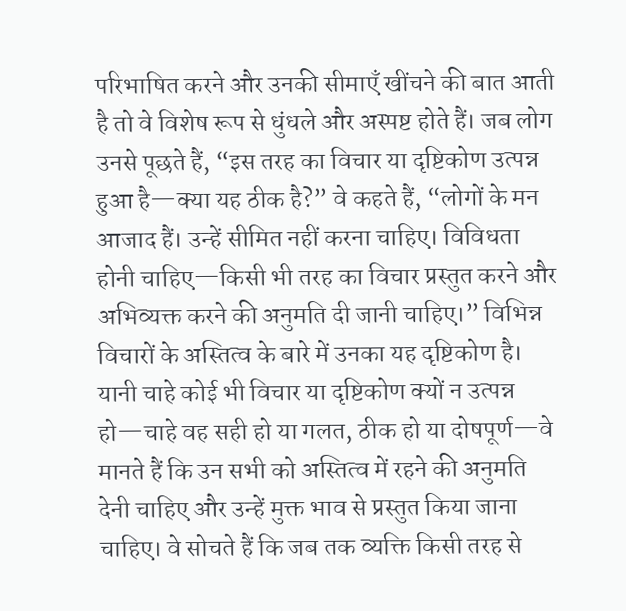परिभाषित करने और उनकी सीमाएँ खींचने की बात आती है तो वे विशेष रूप से धुंधले और अस्पष्ट होते हैं। जब लोग उनसे पूछते हैं, “इस तरह का विचार या दृष्टिकोण उत्पन्न हुआ है—क्या यह ठीक है?” वे कहते हैं, “लोगों के मन आजाद हैं। उन्हें सीमित नहीं करना चाहिए। विविधता होनी चाहिए—किसी भी तरह का विचार प्रस्तुत करने और अभिव्यक्त करने की अनुमति दी जानी चाहिए।” विभिन्न विचारों के अस्तित्व के बारे में उनका यह दृष्टिकोण है। यानी चाहे कोई भी विचार या दृष्टिकोण क्यों न उत्पन्न हो—चाहे वह सही हो या गलत, ठीक हो या दोषपूर्ण—वे मानते हैं कि उन सभी को अस्तित्व में रहने की अनुमति देनी चाहिए और उन्हें मुक्त भाव से प्रस्तुत किया जाना चाहिए। वे सोचते हैं कि जब तक व्यक्ति किसी तरह से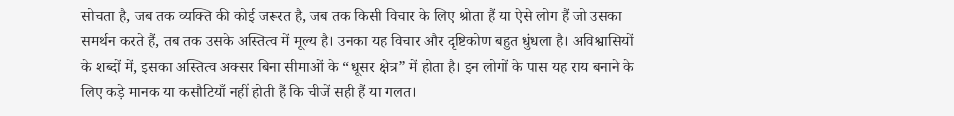सोचता है, जब तक व्यक्ति की कोई जरूरत है, जब तक किसी विचार के लिए श्रोता हैं या ऐसे लोग हैं जो उसका समर्थन करते हैं, तब तक उसके अस्तित्व में मूल्य है। उनका यह विचार और दृष्टिकोण बहुत धुंधला है। अविश्वासियों के शब्दों में, इसका अस्तित्व अक्सर बिना सीमाओं के “धूसर क्षेत्र” में होता है। इन लोगों के पास यह राय बनाने के लिए कड़े मानक या कसौटियाँ नहीं होती हैं कि चीजें सही हैं या गलत।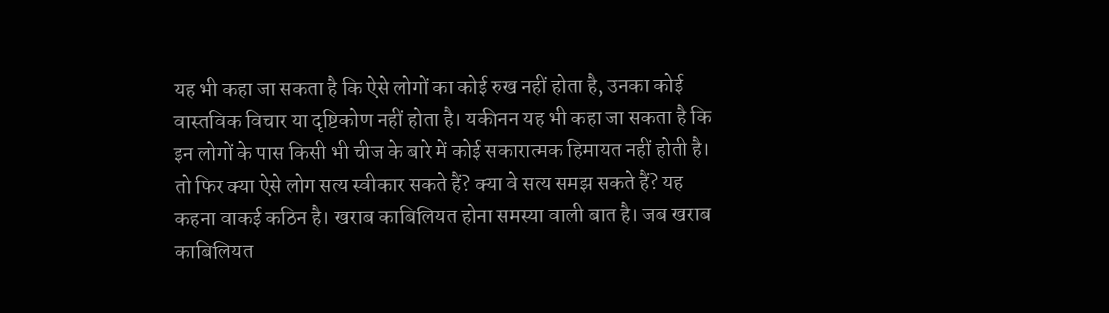यह भी कहा जा सकता है कि ऐसे लोगों का कोई रुख नहीं होता है, उनका कोई वास्तविक विचार या दृष्टिकोण नहीं होता है। यकीनन यह भी कहा जा सकता है कि इन लोगों के पास किसी भी चीज के बारे में कोई सकारात्मक हिमायत नहीं होती है। तो फिर क्या ऐसे लोग सत्य स्वीकार सकते हैं? क्या वे सत्य समझ सकते हैं? यह कहना वाकई कठिन है। खराब काबिलियत होना समस्या वाली बात है। जब खराब काबिलियत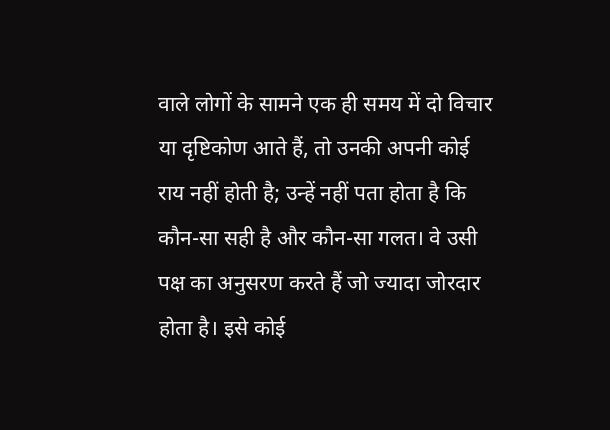वाले लोगों के सामने एक ही समय में दो विचार या दृष्टिकोण आते हैं, तो उनकी अपनी कोई राय नहीं होती है; उन्हें नहीं पता होता है कि कौन-सा सही है और कौन-सा गलत। वे उसी पक्ष का अनुसरण करते हैं जो ज्यादा जोरदार होता है। इसे कोई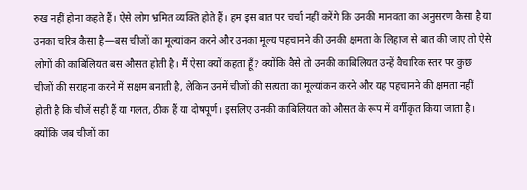रुख नहीं होना कहते हैं। ऐसे लोग भ्रमित व्यक्ति होते हैं। हम इस बात पर चर्चा नहीं करेंगे कि उनकी मानवता का अनुसरण कैसा है या उनका चरित्र कैसा है—बस चीजों का मूल्यांकन करने और उनका मूल्य पहचानने की उनकी क्षमता के लिहाज से बात की जाए तो ऐसे लोगों की काबिलियत बस औसत होती है। मैं ऐसा क्यों कहता हूँ? क्योंकि वैसे तो उनकी काबिलियत उन्हें वैचारिक स्तर पर कुछ चीजों की सराहना करने में सक्षम बनाती है, लेकिन उनमें चीजों की सत्यता का मूल्यांकन करने और यह पहचानने की क्षमता नहीं होती है कि चीजें सही हैं या गलत, ठीक हैं या दोषपूर्ण। इसलिए उनकी काबिलियत को औसत के रूप में वर्गीकृत किया जाता है। क्योंकि जब चीजों का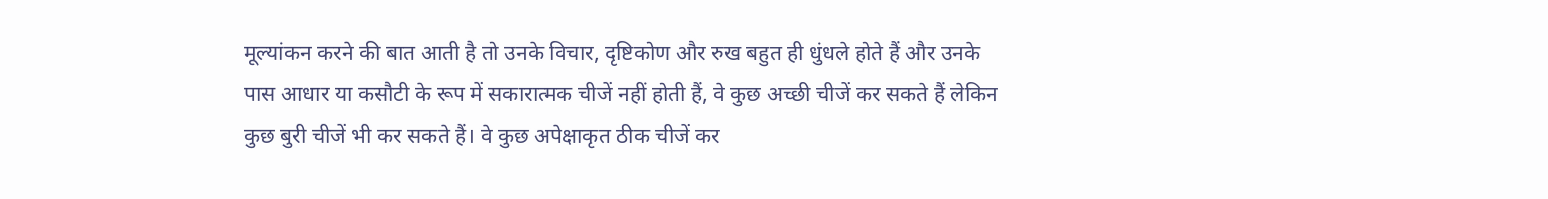मूल्यांकन करने की बात आती है तो उनके विचार, दृष्टिकोण और रुख बहुत ही धुंधले होते हैं और उनके पास आधार या कसौटी के रूप में सकारात्मक चीजें नहीं होती हैं, वे कुछ अच्छी चीजें कर सकते हैं लेकिन कुछ बुरी चीजें भी कर सकते हैं। वे कुछ अपेक्षाकृत ठीक चीजें कर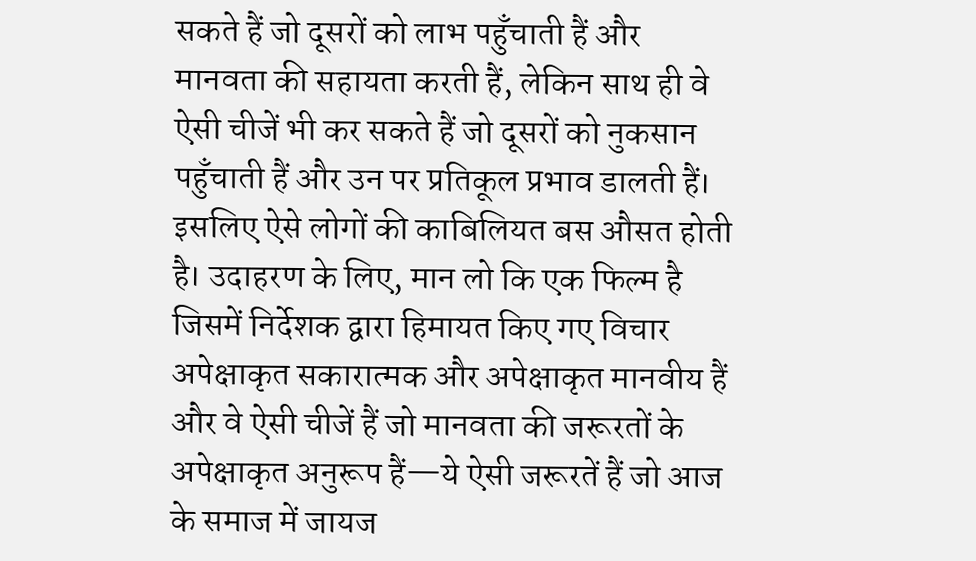सकते हैं जो दूसरों को लाभ पहुँचाती हैं और मानवता की सहायता करती हैं, लेकिन साथ ही वे ऐसी चीजें भी कर सकते हैं जो दूसरों को नुकसान पहुँचाती हैं और उन पर प्रतिकूल प्रभाव डालती हैं। इसलिए ऐसे लोगों की काबिलियत बस औसत होती है। उदाहरण के लिए, मान लो कि एक फिल्म है जिसमें निर्देशक द्वारा हिमायत किए गए विचार अपेक्षाकृत सकारात्मक और अपेक्षाकृत मानवीय हैं और वे ऐसी चीजें हैं जो मानवता की जरूरतों के अपेक्षाकृत अनुरूप हैं—ये ऐसी जरूरतें हैं जो आज के समाज में जायज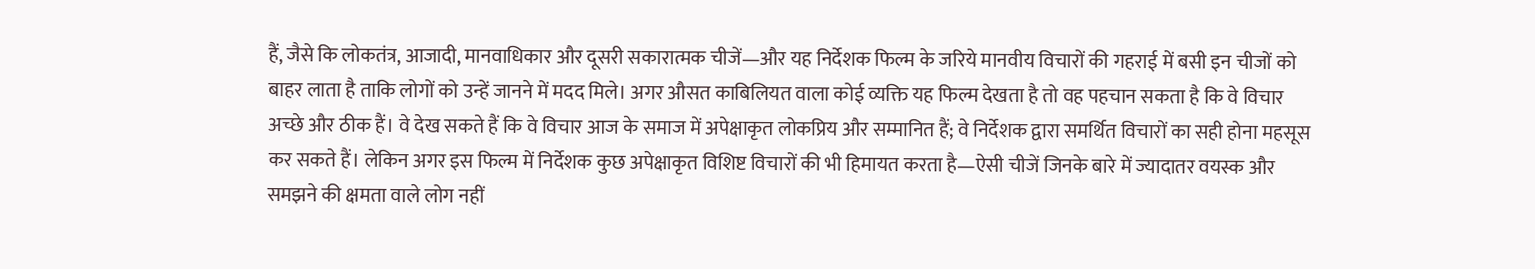हैं, जैसे कि लोकतंत्र, आजादी, मानवाधिकार और दूसरी सकारात्मक चीजें—और यह निर्देशक फिल्म के जरिये मानवीय विचारों की गहराई में बसी इन चीजों को बाहर लाता है ताकि लोगों को उन्हें जानने में मदद मिले। अगर औसत काबिलियत वाला कोई व्यक्ति यह फिल्म देखता है तो वह पहचान सकता है कि वे विचार अच्छे और ठीक हैं। वे देख सकते हैं कि वे विचार आज के समाज में अपेक्षाकृत लोकप्रिय और सम्मानित हैं; वे निर्देशक द्वारा समर्थित विचारों का सही होना महसूस कर सकते हैं। लेकिन अगर इस फिल्म में निर्देशक कुछ अपेक्षाकृत विशिष्ट विचारों की भी हिमायत करता है—ऐसी चीजें जिनके बारे में ज्यादातर वयस्क और समझने की क्षमता वाले लोग नहीं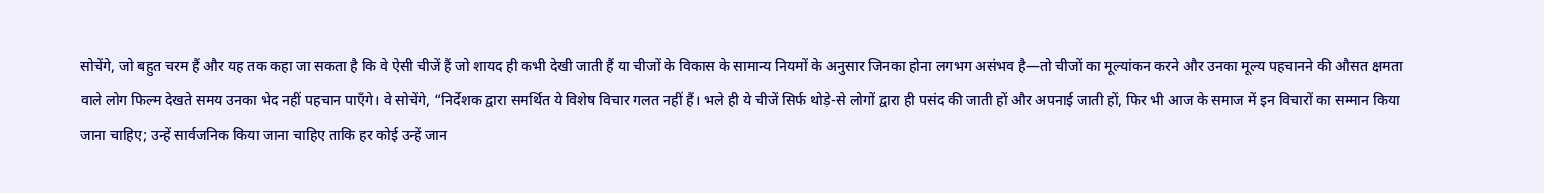सोचेंगे, जो बहुत चरम हैं और यह तक कहा जा सकता है कि वे ऐसी चीजें हैं जो शायद ही कभी देखी जाती हैं या चीजों के विकास के सामान्य नियमों के अनुसार जिनका होना लगभग असंभव है—तो चीजों का मूल्यांकन करने और उनका मूल्य पहचानने की औसत क्षमता वाले लोग फिल्म देखते समय उनका भेद नहीं पहचान पाएँगे। वे सोचेंगे, “निर्देशक द्वारा समर्थित ये विशेष विचार गलत नहीं हैं। भले ही ये चीजें सिर्फ थोड़े-से लोगों द्वारा ही पसंद की जाती हों और अपनाई जाती हों, फिर भी आज के समाज में इन विचारों का सम्मान किया जाना चाहिए; उन्हें सार्वजनिक किया जाना चाहिए ताकि हर कोई उन्हें जान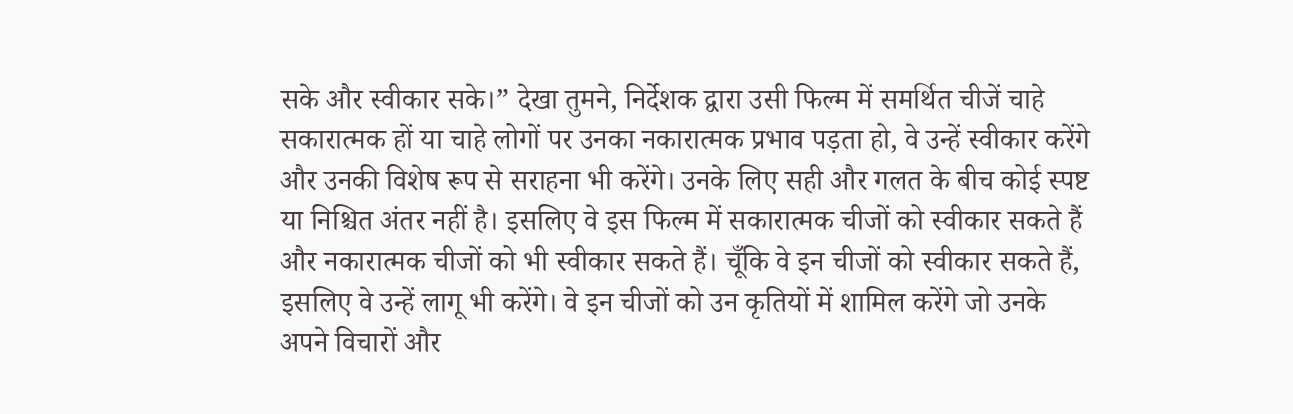सके और स्वीकार सके।” देखा तुमने, निर्देशक द्वारा उसी फिल्म में समर्थित चीजें चाहे सकारात्मक हों या चाहे लोगों पर उनका नकारात्मक प्रभाव पड़ता हो, वे उन्हें स्वीकार करेंगे और उनकी विशेष रूप से सराहना भी करेंगे। उनके लिए सही और गलत के बीच कोई स्पष्ट या निश्चित अंतर नहीं है। इसलिए वे इस फिल्म में सकारात्मक चीजों को स्वीकार सकते हैं और नकारात्मक चीजों को भी स्वीकार सकते हैं। चूँकि वे इन चीजों को स्वीकार सकते हैं, इसलिए वे उन्हें लागू भी करेंगे। वे इन चीजों को उन कृतियों में शामिल करेंगे जो उनके अपने विचारों और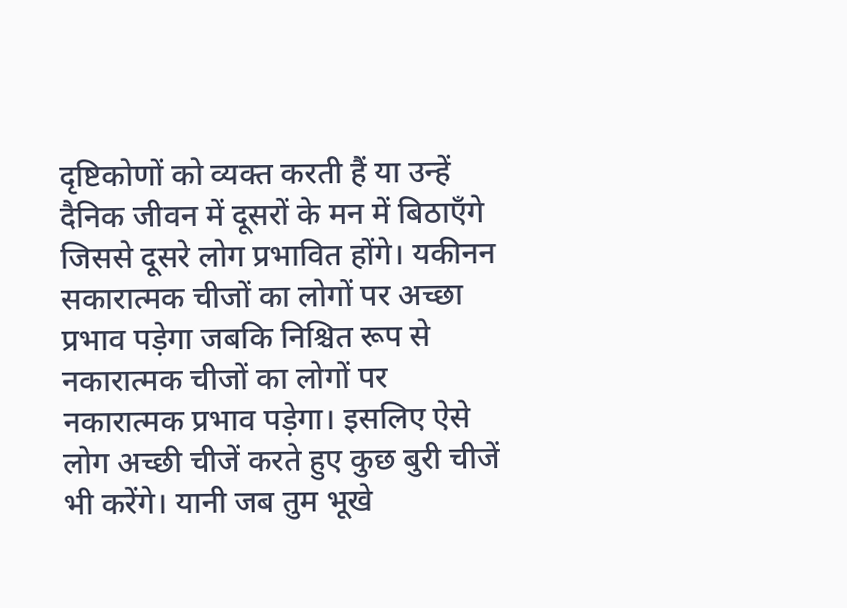दृष्टिकोणों को व्यक्त करती हैं या उन्हें दैनिक जीवन में दूसरों के मन में बिठाएँगे जिससे दूसरे लोग प्रभावित होंगे। यकीनन सकारात्मक चीजों का लोगों पर अच्छा प्रभाव पड़ेगा जबकि निश्चित रूप से नकारात्मक चीजों का लोगों पर नकारात्मक प्रभाव पड़ेगा। इसलिए ऐसे लोग अच्छी चीजें करते हुए कुछ बुरी चीजें भी करेंगे। यानी जब तुम भूखे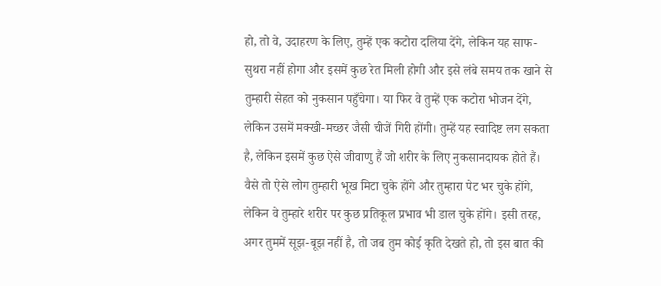हो, तो वे, उदाहरण के लिए, तुम्हें एक कटोरा दलिया देंगे, लेकिन यह साफ-सुथरा नहीं होगा और इसमें कुछ रेत मिली होगी और इसे लंबे समय तक खाने से तुम्हारी सेहत को नुकसान पहुँचेगा। या फिर वे तुम्हें एक कटोरा भोजन देंगे, लेकिन उसमें मक्खी-मच्छर जैसी चीजें गिरी होंगी। तुम्हें यह स्वादिष्ट लग सकता है, लेकिन इसमें कुछ ऐसे जीवाणु हैं जो शरीर के लिए नुकसानदायक होते हैं। वैसे तो ऐसे लोग तुम्हारी भूख मिटा चुके होंगे और तुम्हारा पेट भर चुके होंगे, लेकिन वे तुम्हारे शरीर पर कुछ प्रतिकूल प्रभाव भी डाल चुके होंगे। इसी तरह, अगर तुममें सूझ-बूझ नहीं है, तो जब तुम कोई कृति देखते हो, तो इस बात की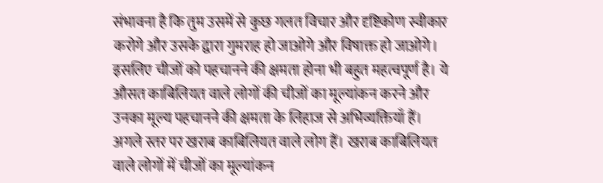संभावना है कि तुम उसमें से कुछ गलत विचार और दृष्टिकोण स्वीकार करोगे और उसके द्वारा गुमराह हो जाओगे और विषाक्त हो जाओगे। इसलिए चीजों को पहचानने की क्षमता होना भी बहुत महत्वपूर्ण है। ये औसत काबिलियत वाले लोगों की चीजों का मूल्यांकन करने और उनका मूल्य पहचानने की क्षमता के लिहाज से अभिव्यक्तियाँ हैं।
अगले स्तर पर खराब काबिलियत वाले लोग हैं। खराब काबिलियत वाले लोगों में चीजों का मूल्यांकन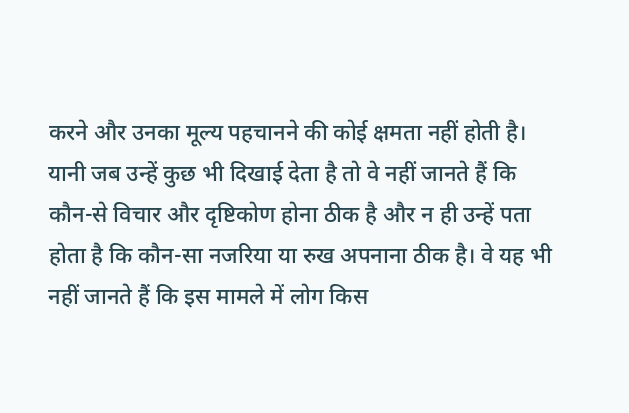करने और उनका मूल्य पहचानने की कोई क्षमता नहीं होती है। यानी जब उन्हें कुछ भी दिखाई देता है तो वे नहीं जानते हैं कि कौन-से विचार और दृष्टिकोण होना ठीक है और न ही उन्हें पता होता है कि कौन-सा नजरिया या रुख अपनाना ठीक है। वे यह भी नहीं जानते हैं कि इस मामले में लोग किस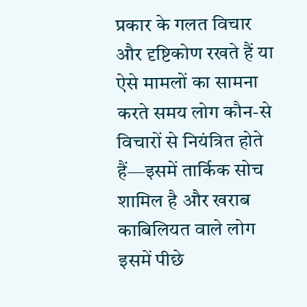प्रकार के गलत विचार और दृष्टिकोण रखते हैं या ऐसे मामलों का सामना करते समय लोग कौन-से विचारों से नियंत्रित होते हैं—इसमें तार्किक सोच शामिल है और खराब काबिलियत वाले लोग इसमें पीछे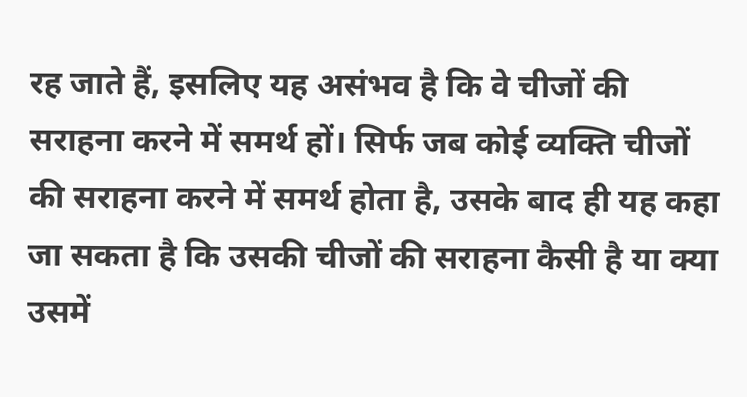रह जाते हैं, इसलिए यह असंभव है कि वे चीजों की सराहना करने में समर्थ हों। सिर्फ जब कोई व्यक्ति चीजों की सराहना करने में समर्थ होता है, उसके बाद ही यह कहा जा सकता है कि उसकी चीजों की सराहना कैसी है या क्या उसमें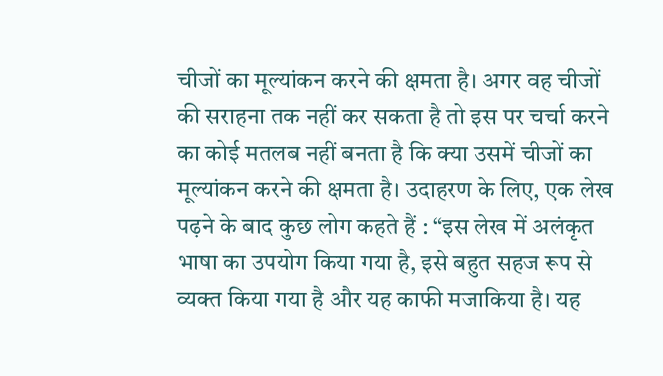चीजों का मूल्यांकन करने की क्षमता है। अगर वह चीजों की सराहना तक नहीं कर सकता है तो इस पर चर्चा करने का कोई मतलब नहीं बनता है कि क्या उसमें चीजों का मूल्यांकन करने की क्षमता है। उदाहरण के लिए, एक लेख पढ़ने के बाद कुछ लोग कहते हैं : “इस लेख में अलंकृत भाषा का उपयोग किया गया है, इसे बहुत सहज रूप से व्यक्त किया गया है और यह काफी मजाकिया है। यह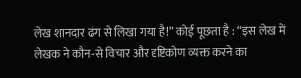लेख शानदार ढंग से लिखा गया है!” कोई पूछता है : “इस लेख में लेखक ने कौन-से विचार और दृष्टिकोण व्यक्त करने का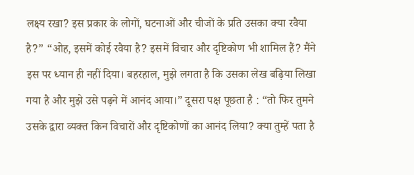लक्ष्य रखा? इस प्रकार के लोगों, घटनाओं और चीजों के प्रति उसका क्या रवैया है?” “ओह, इसमें कोई रवैया है? इसमें विचार और दृष्टिकोण भी शामिल हैं? मैंने इस पर ध्यान ही नहीं दिया। बहरहाल, मुझे लगता है कि उसका लेख बढ़िया लिखा गया है और मुझे उसे पढ़ने में आनंद आया।” दूसरा पक्ष पूछता है : “तो फिर तुमने उसके द्वारा व्यक्त किन विचारों और दृष्टिकोणों का आनंद लिया? क्या तुम्हें पता है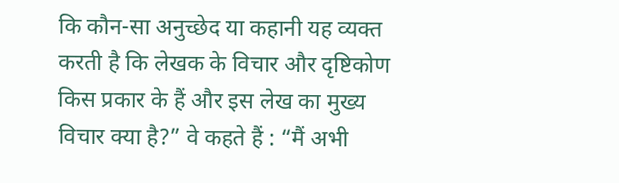कि कौन-सा अनुच्छेद या कहानी यह व्यक्त करती है कि लेखक के विचार और दृष्टिकोण किस प्रकार के हैं और इस लेख का मुख्य विचार क्या है?” वे कहते हैं : “मैं अभी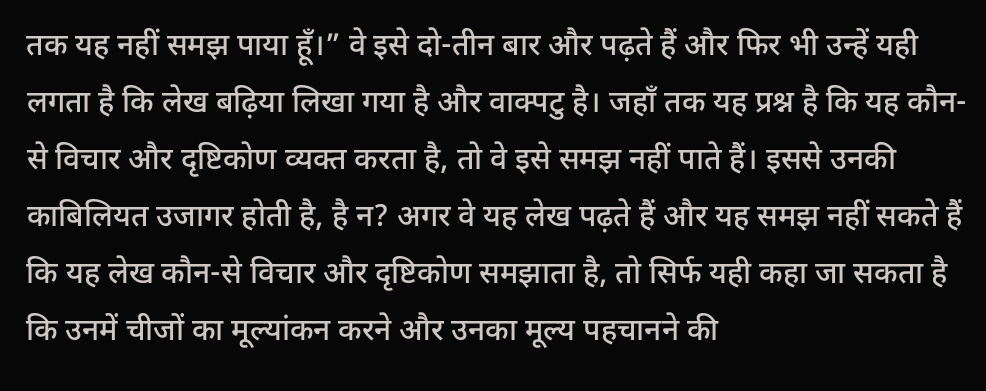तक यह नहीं समझ पाया हूँ।” वे इसे दो-तीन बार और पढ़ते हैं और फिर भी उन्हें यही लगता है कि लेख बढ़िया लिखा गया है और वाक्पटु है। जहाँ तक यह प्रश्न है कि यह कौन-से विचार और दृष्टिकोण व्यक्त करता है, तो वे इसे समझ नहीं पाते हैं। इससे उनकी काबिलियत उजागर होती है, है न? अगर वे यह लेख पढ़ते हैं और यह समझ नहीं सकते हैं कि यह लेख कौन-से विचार और दृष्टिकोण समझाता है, तो सिर्फ यही कहा जा सकता है कि उनमें चीजों का मूल्यांकन करने और उनका मूल्य पहचानने की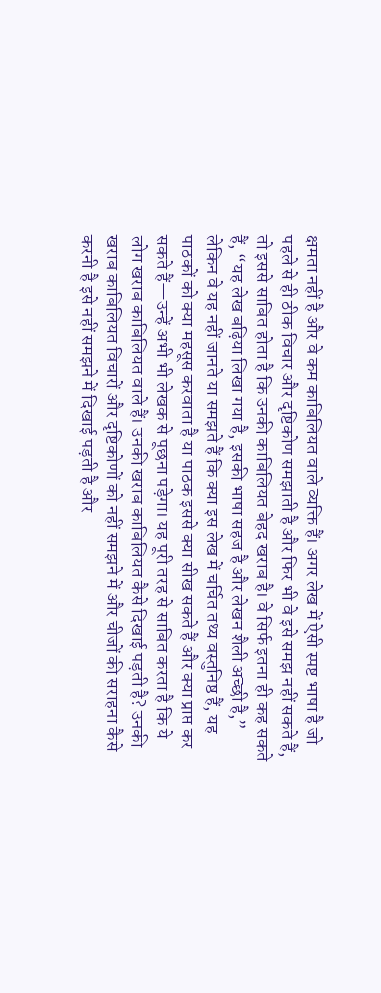क्षमता नहीं है और वे कम काबिलियत वाले व्यक्ति हैं। अगर लेख में ऐसी स्पष्ट भाषा है जो पहले से ही ठीक विचार और दृष्टिकोण समझाती है और फिर भी वे इसे समझ नहीं सकते हैं, तो इससे साबित होता है कि उनकी काबिलियत बेहद खराब है। वे सिर्फ इतना ही कह सकते हैं, “यह लेख बढ़िया लिखा गया है, इसकी भाषा सहज है और लेखन शैली अच्छी है,” लेकिन वे यह नहीं जानते या समझते हैं कि क्या इस लेख में चर्चित तथ्य वस्तुनिष्ठ हैं, यह पाठकों को क्या महसूस करवाता है या पाठक इससे क्या सीख सकते हैं और क्या प्राप्त कर सकते हैं—उन्हें अभी भी लेखक से पूछना पड़ेगा। यह पूरी तरह से साबित करता है कि ये लोग खराब काबिलियत वाले हैं। उनकी खराब काबिलियत कैसे दिखाई पड़ती है? उनकी खराब काबिलियत विचारों और दृष्टिकोणों को नहीं समझने में और चीजों की सराहना कैसे करनी है इसे नहीं समझने में दिखाई पड़ती है और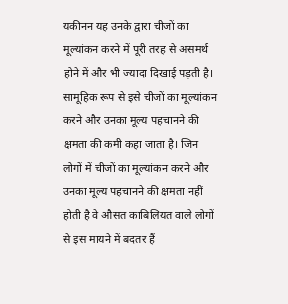यकीनन यह उनके द्वारा चीजों का मूल्यांकन करने में पूरी तरह से असमर्थ होने में और भी ज्यादा दिखाई पड़ती है। सामूहिक रूप से इसे चीजों का मूल्यांकन करने और उनका मूल्य पहचानने की क्षमता की कमी कहा जाता है। जिन लोगों में चीजों का मूल्यांकन करने और उनका मूल्य पहचानने की क्षमता नहीं होती है वे औसत काबिलियत वाले लोगों से इस मायने में बदतर हैं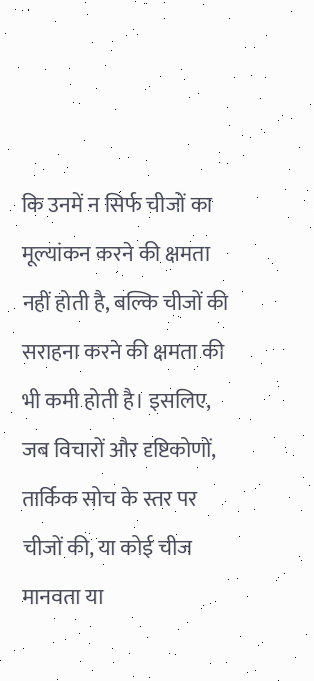कि उनमें न सिर्फ चीजों का मूल्यांकन करने की क्षमता नहीं होती है, बल्कि चीजों की सराहना करने की क्षमता की भी कमी होती है। इसलिए, जब विचारों और दृष्टिकोणों, तार्किक सोच के स्तर पर चीजों की, या कोई चीज मानवता या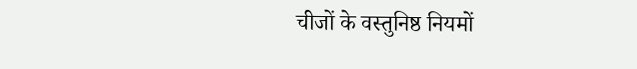चीजों के वस्तुनिष्ठ नियमों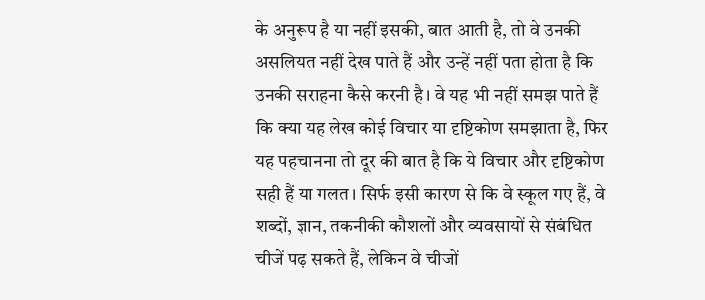के अनुरूप है या नहीं इसकी, बात आती है, तो वे उनकी असलियत नहीं देख पाते हैं और उन्हें नहीं पता होता है कि उनकी सराहना कैसे करनी है। वे यह भी नहीं समझ पाते हैं कि क्या यह लेख कोई विचार या दृष्टिकोण समझाता है, फिर यह पहचानना तो दूर की बात है कि ये विचार और दृष्टिकोण सही हैं या गलत। सिर्फ इसी कारण से कि वे स्कूल गए हैं, वे शब्दों, ज्ञान, तकनीकी कौशलों और व्यवसायों से संबंधित चीजें पढ़ सकते हैं, लेकिन वे चीजों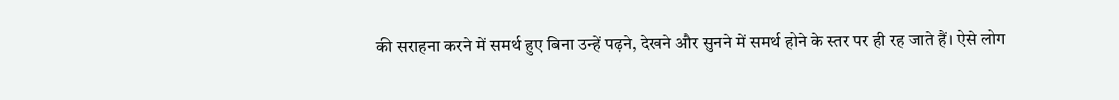की सराहना करने में समर्थ हुए बिना उन्हें पढ़ने, देखने और सुनने में समर्थ होने के स्तर पर ही रह जाते हैं। ऐसे लोग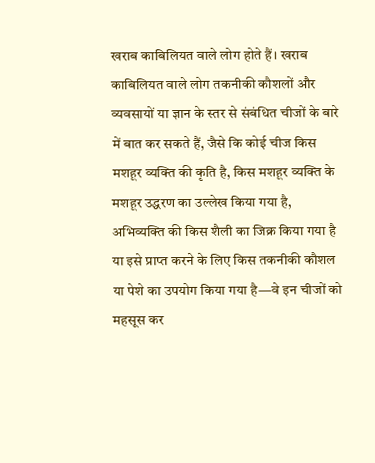खराब काबिलियत वाले लोग होते हैं। खराब काबिलियत वाले लोग तकनीकी कौशलों और व्यवसायों या ज्ञान के स्तर से संबंधित चीजों के बारे में बात कर सकते हैं, जैसे कि कोई चीज किस मशहूर व्यक्ति की कृति है, किस मशहूर व्यक्ति के मशहूर उद्धरण का उल्लेख किया गया है, अभिव्यक्ति की किस शैली का जिक्र किया गया है या इसे प्राप्त करने के लिए किस तकनीकी कौशल या पेशे का उपयोग किया गया है—वे इन चीजों को महसूस कर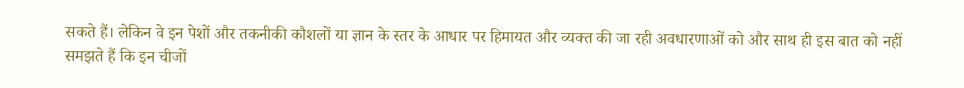सकते हैं। लेकिन वे इन पेशों और तकनीकी कौशलों या ज्ञान के स्तर के आधार पर हिमायत और व्यक्त की जा रही अवधारणाओं को और साथ ही इस बात को नहीं समझते हैं कि इन चीजों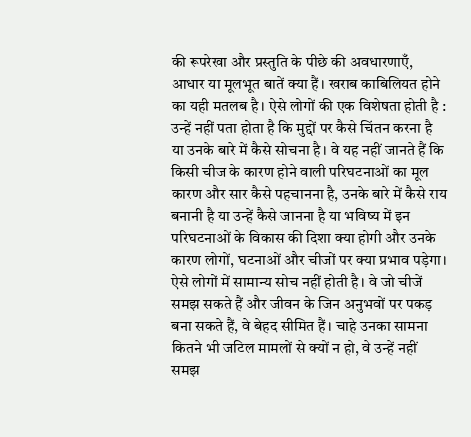की रूपरेखा और प्रस्तुति के पीछे की अवधारणाएँ, आधार या मूलभूत बातें क्या हैं। खराब काबिलियत होने का यही मतलब है। ऐसे लोगों की एक विशेषता होती है : उन्हें नहीं पता होता है कि मुद्दों पर कैसे चिंतन करना है या उनके बारे में कैसे सोचना है। वे यह नहीं जानते हैं कि किसी चीज के कारण होने वाली परिघटनाओं का मूल कारण और सार कैसे पहचानना है, उनके बारे में कैसे राय बनानी है या उन्हें कैसे जानना है या भविष्य में इन परिघटनाओं के विकास की दिशा क्या होगी और उनके कारण लोगों, घटनाओं और चीजों पर क्या प्रभाव पड़ेगा। ऐसे लोगों में सामान्य सोच नहीं होती है। वे जो चीजें समझ सकते हैं और जीवन के जिन अनुभवों पर पकड़ बना सकते हैं, वे बेहद सीमित हैं। चाहे उनका सामना कितने भी जटिल मामलों से क्यों न हो, वे उन्हें नहीं समझ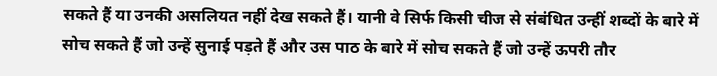सकते हैं या उनकी असलियत नहीं देख सकते हैं। यानी वे सिर्फ किसी चीज से संबंधित उन्हीं शब्दों के बारे में सोच सकते हैं जो उन्हें सुनाई पड़ते हैं और उस पाठ के बारे में सोच सकते हैं जो उन्हें ऊपरी तौर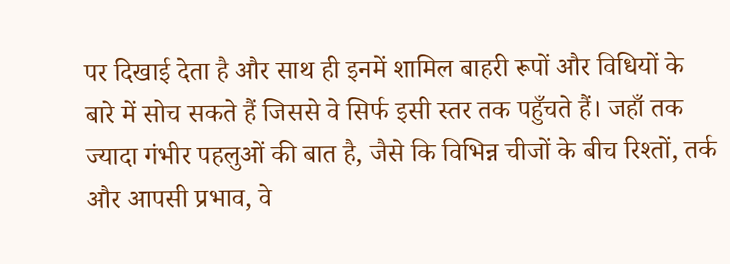पर दिखाई देता है और साथ ही इनमें शामिल बाहरी रूपों और विधियों के बारे में सोच सकते हैं जिससे वे सिर्फ इसी स्तर तक पहुँचते हैं। जहाँ तक ज्यादा गंभीर पहलुओं की बात है, जैसे कि विभिन्न चीजों के बीच रिश्तों, तर्क और आपसी प्रभाव, वे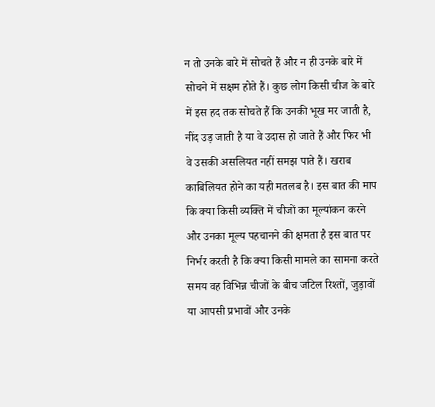न तो उनके बारे में सोचते हैं और न ही उनके बारे में सोचने में सक्षम होते हैं। कुछ लोग किसी चीज के बारे में इस हद तक सोचते हैं कि उनकी भूख मर जाती है, नींद उड़ जाती है या वे उदास हो जाते हैं और फिर भी वे उसकी असलियत नहीं समझ पाते हैं। खराब काबिलियत होने का यही मतलब है। इस बात की माप कि क्या किसी व्यक्ति में चीजों का मूल्यांकन करने और उनका मूल्य पहचानने की क्षमता है इस बात पर निर्भर करती है कि क्या किसी मामले का सामना करते समय वह विभिन्न चीजों के बीच जटिल रिश्तों, जुड़ावों या आपसी प्रभावों और उनके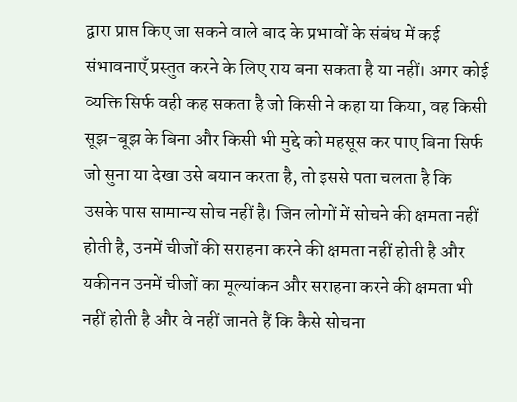द्वारा प्राप्त किए जा सकने वाले बाद के प्रभावों के संबंध में कई संभावनाएँ प्रस्तुत करने के लिए राय बना सकता है या नहीं। अगर कोई व्यक्ति सिर्फ वही कह सकता है जो किसी ने कहा या किया, वह किसी सूझ-बूझ के बिना और किसी भी मुद्दे को महसूस कर पाए बिना सिर्फ जो सुना या देखा उसे बयान करता है, तो इससे पता चलता है कि उसके पास सामान्य सोच नहीं है। जिन लोगों में सोचने की क्षमता नहीं होती है, उनमें चीजों की सराहना करने की क्षमता नहीं होती है और यकीनन उनमें चीजों का मूल्यांकन और सराहना करने की क्षमता भी नहीं होती है और वे नहीं जानते हैं कि कैसे सोचना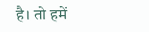है। तो हमें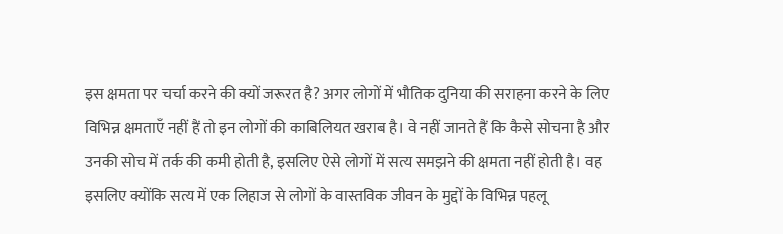इस क्षमता पर चर्चा करने की क्यों जरूरत है? अगर लोगों में भौतिक दुनिया की सराहना करने के लिए विभिन्न क्षमताएँ नहीं हैं तो इन लोगों की काबिलियत खराब है। वे नहीं जानते हैं कि कैसे सोचना है और उनकी सोच में तर्क की कमी होती है, इसलिए ऐसे लोगों में सत्य समझने की क्षमता नहीं होती है। वह इसलिए क्योंकि सत्य में एक लिहाज से लोगों के वास्तविक जीवन के मुद्दों के विभिन्न पहलू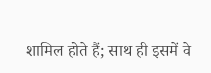शामिल होते हैं; साथ ही इसमें वे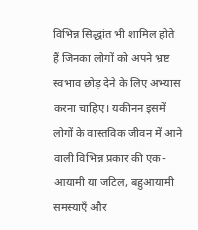विभिन्न सिद्धांत भी शामिल होते हैं जिनका लोगों को अपने भ्रष्ट स्वभाव छोड़ देने के लिए अभ्यास करना चाहिए। यकीनन इसमें लोगों के वास्तविक जीवन में आने वाली विभिन्न प्रकार की एक-आयामी या जटिल, बहुआयामी समस्याएँ और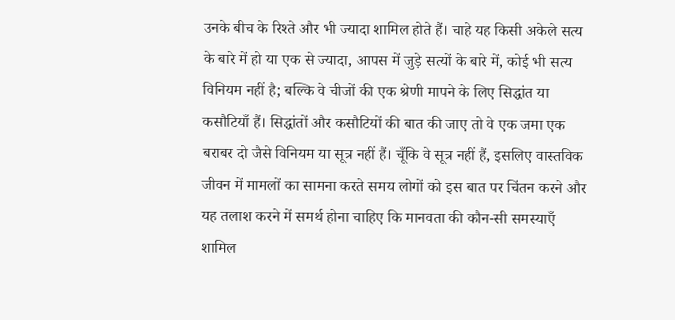उनके बीच के रिश्ते और भी ज्यादा शामिल होते हैं। चाहे यह किसी अकेले सत्य के बारे में हो या एक से ज्यादा, आपस में जुड़े सत्यों के बारे में, कोई भी सत्य विनियम नहीं है; बल्कि वे चीजों की एक श्रेणी मापने के लिए सिद्धांत या कसौटियाँ हैं। सिद्धांतों और कसौटियों की बात की जाए तो वे एक जमा एक बराबर दो जैसे विनियम या सूत्र नहीं हैं। चूँकि वे सूत्र नहीं हैं, इसलिए वास्तविक जीवन में मामलों का सामना करते समय लोगों को इस बात पर चिंतन करने और यह तलाश करने में समर्थ होना चाहिए कि मानवता की कौन-सी समस्याएँ शामिल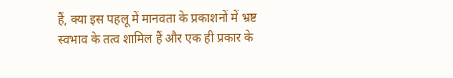हैं, क्या इस पहलू में मानवता के प्रकाशनों में भ्रष्ट स्वभाव के तत्व शामिल हैं और एक ही प्रकार के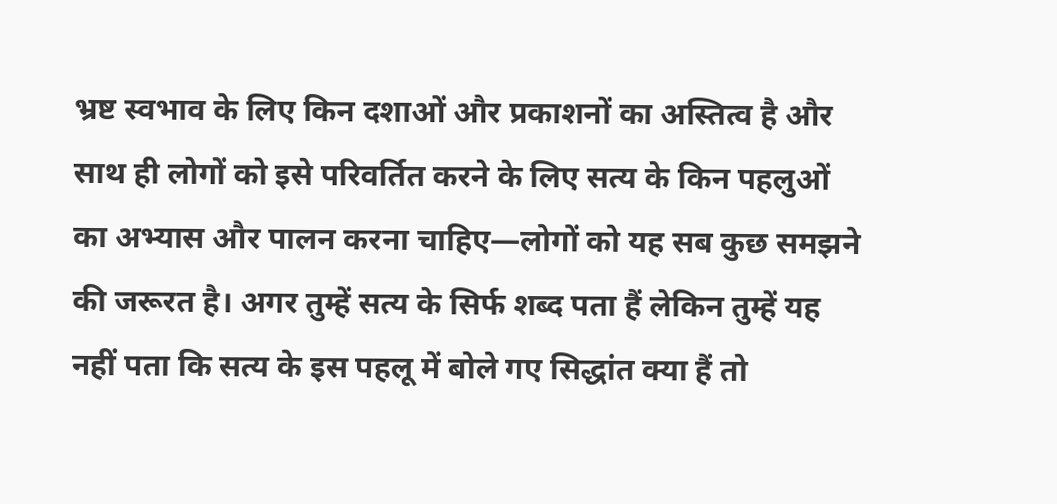भ्रष्ट स्वभाव के लिए किन दशाओं और प्रकाशनों का अस्तित्व है और साथ ही लोगों को इसे परिवर्तित करने के लिए सत्य के किन पहलुओं का अभ्यास और पालन करना चाहिए—लोगों को यह सब कुछ समझने की जरूरत है। अगर तुम्हें सत्य के सिर्फ शब्द पता हैं लेकिन तुम्हें यह नहीं पता कि सत्य के इस पहलू में बोले गए सिद्धांत क्या हैं तो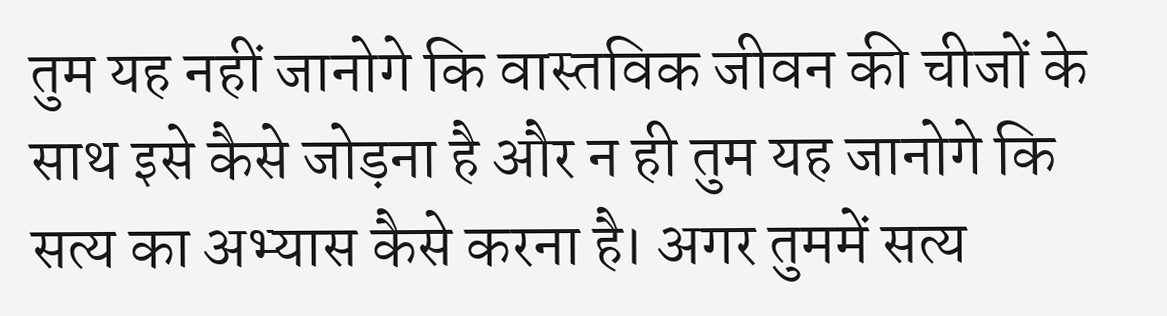तुम यह नहीं जानोगे कि वास्तविक जीवन की चीजों के साथ इसे कैसे जोड़ना है और न ही तुम यह जानोगे कि सत्य का अभ्यास कैसे करना है। अगर तुममें सत्य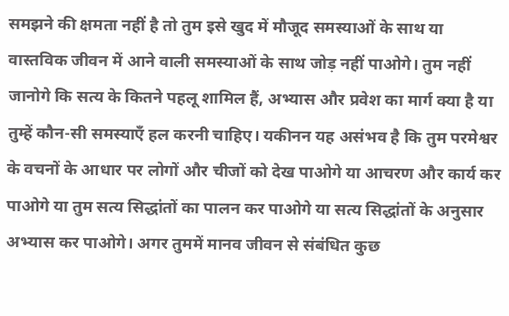समझने की क्षमता नहीं है तो तुम इसे खुद में मौजूद समस्याओं के साथ या वास्तविक जीवन में आने वाली समस्याओं के साथ जोड़ नहीं पाओगे। तुम नहीं जानोगे कि सत्य के कितने पहलू शामिल हैं, अभ्यास और प्रवेश का मार्ग क्या है या तुम्हें कौन-सी समस्याएँ हल करनी चाहिए। यकीनन यह असंभव है कि तुम परमेश्वर के वचनों के आधार पर लोगों और चीजों को देख पाओगे या आचरण और कार्य कर पाओगे या तुम सत्य सिद्धांतों का पालन कर पाओगे या सत्य सिद्धांतों के अनुसार अभ्यास कर पाओगे। अगर तुममें मानव जीवन से संबंधित कुछ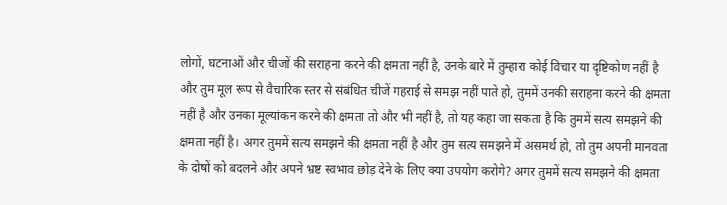लोगों, घटनाओं और चीजों की सराहना करने की क्षमता नहीं है, उनके बारे में तुम्हारा कोई विचार या दृष्टिकोण नहीं है और तुम मूल रूप से वैचारिक स्तर से संबंधित चीजें गहराई से समझ नहीं पाते हो, तुममें उनकी सराहना करने की क्षमता नहीं है और उनका मूल्यांकन करने की क्षमता तो और भी नहीं है, तो यह कहा जा सकता है कि तुममें सत्य समझने की क्षमता नहीं है। अगर तुममें सत्य समझने की क्षमता नहीं है और तुम सत्य समझने में असमर्थ हो, तो तुम अपनी मानवता के दोषों को बदलने और अपने भ्रष्ट स्वभाव छोड़ देने के लिए क्या उपयोग करोगे? अगर तुममें सत्य समझने की क्षमता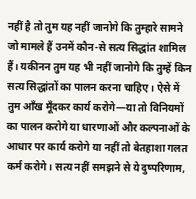नहीं है तो तुम यह नहीं जानोगे कि तुम्हारे सामने जो मामले हैं उनमें कौन-से सत्य सिद्धांत शामिल हैं। यकीनन तुम यह भी नहीं जानोगे कि तुम्हें किन सत्य सिद्धांतों का पालन करना चाहिए। ऐसे में तुम आँख मूँदकर कार्य करोगे—या तो विनियमों का पालन करोगे या धारणाओं और कल्पनाओं के आधार पर कार्य करोगे या नहीं तो बेतहाशा गलत कर्म करोगे। सत्य नहीं समझने से ये दुष्परिणाम,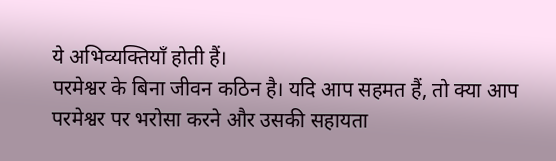ये अभिव्यक्तियाँ होती हैं।
परमेश्वर के बिना जीवन कठिन है। यदि आप सहमत हैं, तो क्या आप परमेश्वर पर भरोसा करने और उसकी सहायता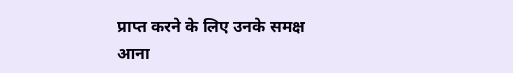प्राप्त करने के लिए उनके समक्ष आना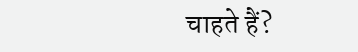चाहते हैं?